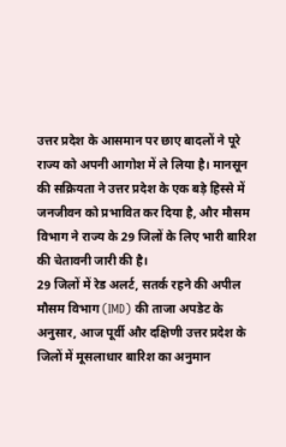उत्तर प्रदेश के आसमान पर छाए बादलों ने पूरे राज्य को अपनी आगोश में ले लिया है। मानसून की सक्रियता ने उत्तर प्रदेश के एक बड़े हिस्से में जनजीवन को प्रभावित कर दिया है, और मौसम विभाग ने राज्य के 29 जिलों के लिए भारी बारिश की चेतावनी जारी की है।
29 जिलों में रेड अलर्ट, सतर्क रहने की अपील
मौसम विभाग (IMD) की ताजा अपडेट के अनुसार, आज पूर्वी और दक्षिणी उत्तर प्रदेश के जिलों में मूसलाधार बारिश का अनुमान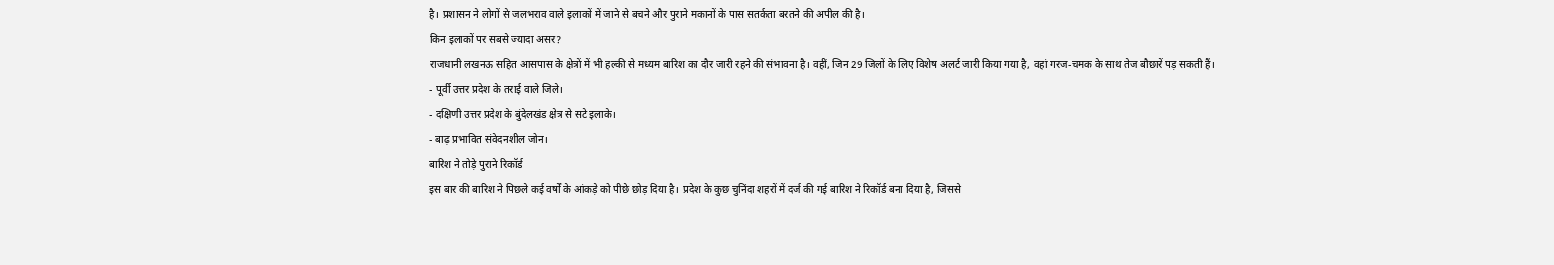है। प्रशासन ने लोगों से जलभराव वाले इलाकों में जाने से बचने और पुराने मकानों के पास सतर्कता बरतने की अपील की है।
किन इलाकों पर सबसे ज्यादा असर?
राजधानी लखनऊ सहित आसपास के क्षेत्रों में भी हल्की से मध्यम बारिश का दौर जारी रहने की संभावना है। वहीं, जिन 29 जिलों के लिए विशेष अलर्ट जारी किया गया है, वहां गरज-चमक के साथ तेज बौछारें पड़ सकती हैं।
- पूर्वी उत्तर प्रदेश के तराई वाले जिले।
- दक्षिणी उत्तर प्रदेश के बुंदेलखंड क्षेत्र से सटे इलाके।
- बाढ़ प्रभावित संवेदनशील जोन।
बारिश ने तोड़े पुराने रिकॉर्ड
इस बार की बारिश ने पिछले कई वर्षों के आंकड़े को पीछे छोड़ दिया है। प्रदेश के कुछ चुनिंदा शहरों में दर्ज की गई बारिश ने रिकॉर्ड बना दिया है, जिससे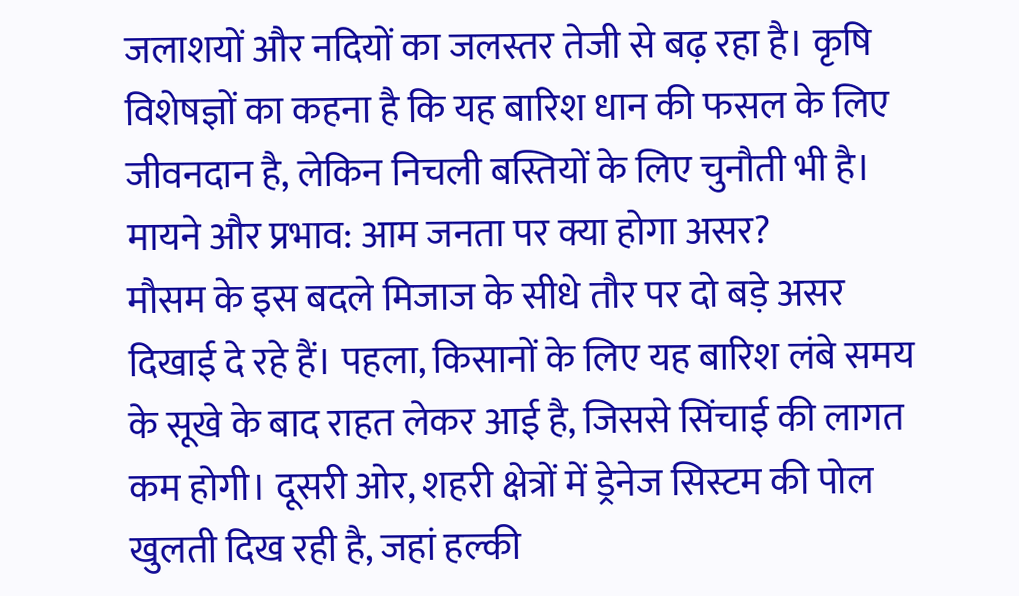जलाशयों और नदियों का जलस्तर तेजी से बढ़ रहा है। कृषि विशेषज्ञों का कहना है कि यह बारिश धान की फसल के लिए जीवनदान है, लेकिन निचली बस्तियों के लिए चुनौती भी है।
मायने और प्रभाव: आम जनता पर क्या होगा असर?
मौसम के इस बदले मिजाज के सीधे तौर पर दो बड़े असर दिखाई दे रहे हैं। पहला, किसानों के लिए यह बारिश लंबे समय के सूखे के बाद राहत लेकर आई है, जिससे सिंचाई की लागत कम होगी। दूसरी ओर, शहरी क्षेत्रों में ड्रेनेज सिस्टम की पोल खुलती दिख रही है, जहां हल्की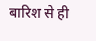बारिश से ही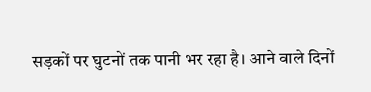सड़कों पर घुटनों तक पानी भर रहा है। आने वाले दिनों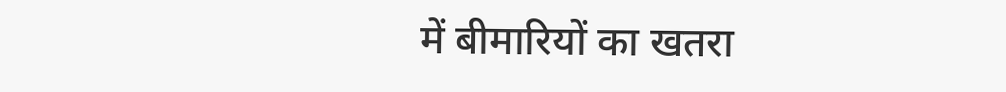में बीमारियों का खतरा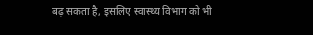बढ़ सकता है, इसलिए स्वास्थ्य विभाग को भी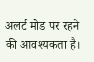अलर्ट मोड पर रहने की आवश्यकता है।